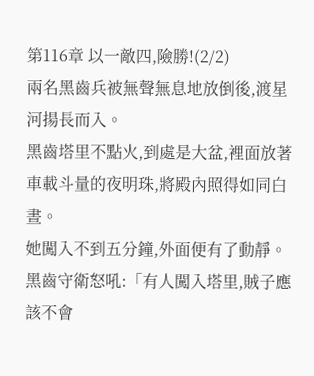第116章 以一敵四,險勝!(2/2)
兩名黑齒兵被無聲無息地放倒後,渡星河揚長而入。
黑齒塔里不點火,到處是大盆,裡面放著車載斗量的夜明珠,將殿內照得如同白晝。
她闖入不到五分鐘,外面便有了動靜。
黑齒守衛怒吼:「有人闖入塔里,賊子應該不會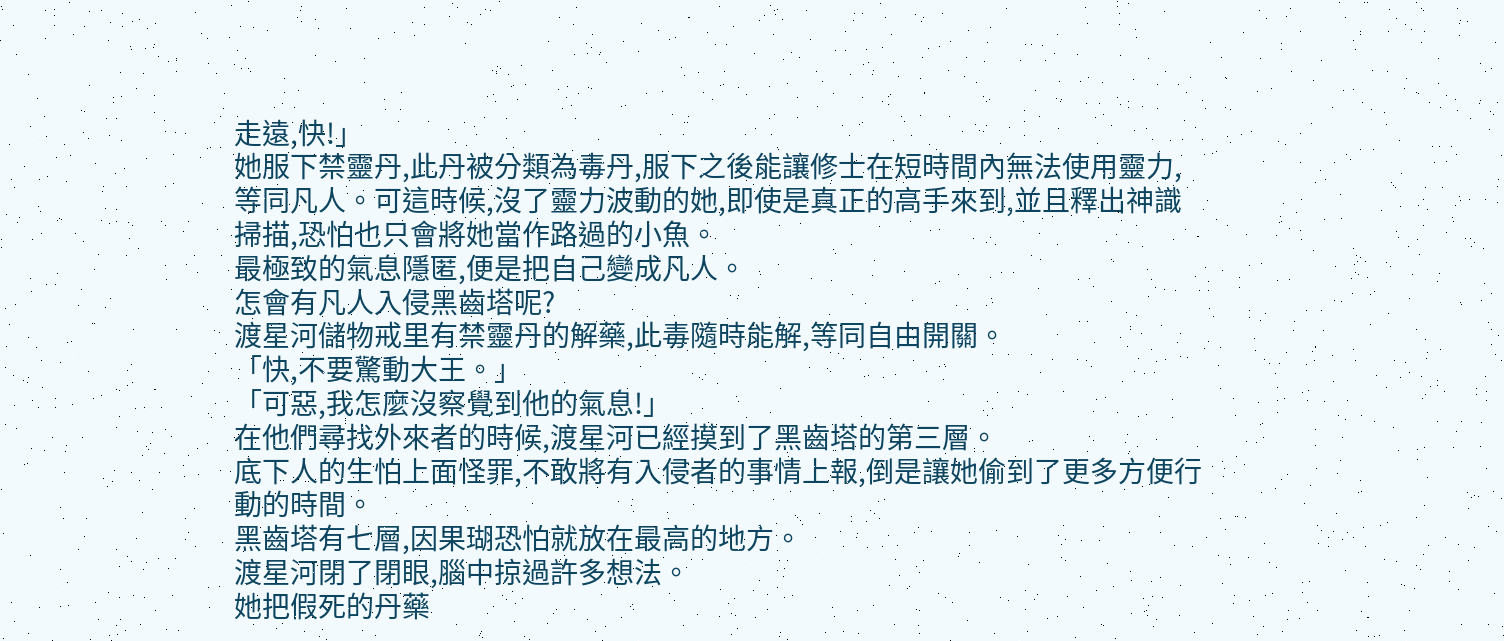走遠,快!」
她服下禁靈丹,此丹被分類為毒丹,服下之後能讓修士在短時間內無法使用靈力,等同凡人。可這時候,沒了靈力波動的她,即使是真正的高手來到,並且釋出神識掃描,恐怕也只會將她當作路過的小魚。
最極致的氣息隱匿,便是把自己變成凡人。
怎會有凡人入侵黑齒塔呢?
渡星河儲物戒里有禁靈丹的解藥,此毒隨時能解,等同自由開關。
「快,不要驚動大王。」
「可惡,我怎麼沒察覺到他的氣息!」
在他們尋找外來者的時候,渡星河已經摸到了黑齒塔的第三層。
底下人的生怕上面怪罪,不敢將有入侵者的事情上報,倒是讓她偷到了更多方便行動的時間。
黑齒塔有七層,因果瑚恐怕就放在最高的地方。
渡星河閉了閉眼,腦中掠過許多想法。
她把假死的丹藥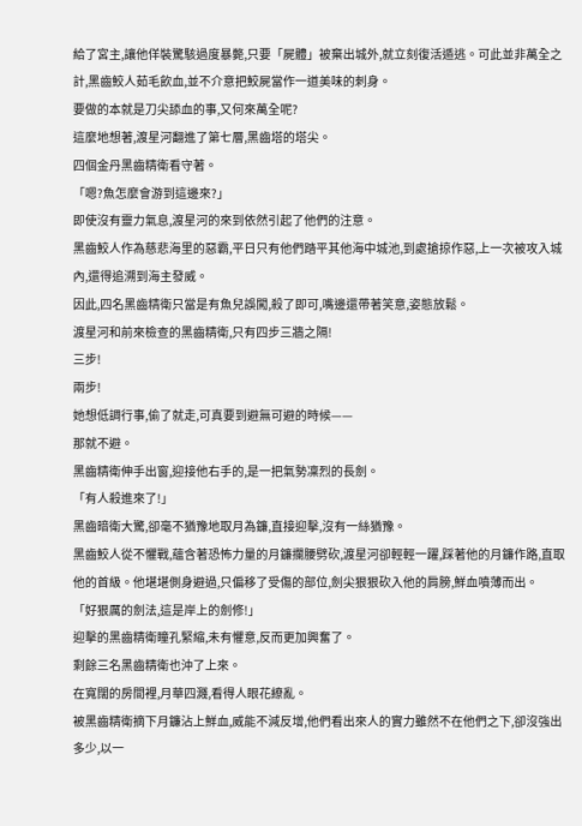給了宮主,讓他佯裝驚駭過度暴斃,只要「屍體」被棄出城外,就立刻復活遁逃。可此並非萬全之計,黑齒鮫人茹毛飲血,並不介意把鮫屍當作一道美味的刺身。
要做的本就是刀尖舔血的事,又何來萬全呢?
這麼地想著,渡星河翻進了第七層,黑齒塔的塔尖。
四個金丹黑齒精衛看守著。
「嗯?魚怎麼會游到這邊來?」
即使沒有靈力氣息,渡星河的來到依然引起了他們的注意。
黑齒鮫人作為慈悲海里的惡霸,平日只有他們踏平其他海中城池,到處搶掠作惡,上一次被攻入城內,還得追溯到海主發威。
因此,四名黑齒精衛只當是有魚兒誤闖,殺了即可,嘴邊還帶著笑意,姿態放鬆。
渡星河和前來檢查的黑齒精衛,只有四步三牆之隔!
三步!
兩步!
她想低調行事,偷了就走,可真要到避無可避的時候——
那就不避。
黑齒精衛伸手出窗,迎接他右手的,是一把氣勢凜烈的長劍。
「有人殺進來了!」
黑齒暗衛大驚,卻毫不猶豫地取月為鐮,直接迎擊,沒有一絲猶豫。
黑齒鮫人從不懼戰,蘊含著恐怖力量的月鐮攔腰劈砍,渡星河卻輕輕一躍,踩著他的月鐮作路,直取他的首級。他堪堪側身避過,只偏移了受傷的部位,劍尖狠狠砍入他的肩膀,鮮血噴薄而出。
「好狠厲的劍法,這是岸上的劍修!」
迎擊的黑齒精衛瞳孔緊縮,未有懼意,反而更加興奮了。
剩餘三名黑齒精衛也沖了上來。
在寬闊的房間裡,月華四濺,看得人眼花繚亂。
被黑齒精衛摘下月鐮沾上鮮血,威能不減反增,他們看出來人的實力雖然不在他們之下,卻沒強出多少,以一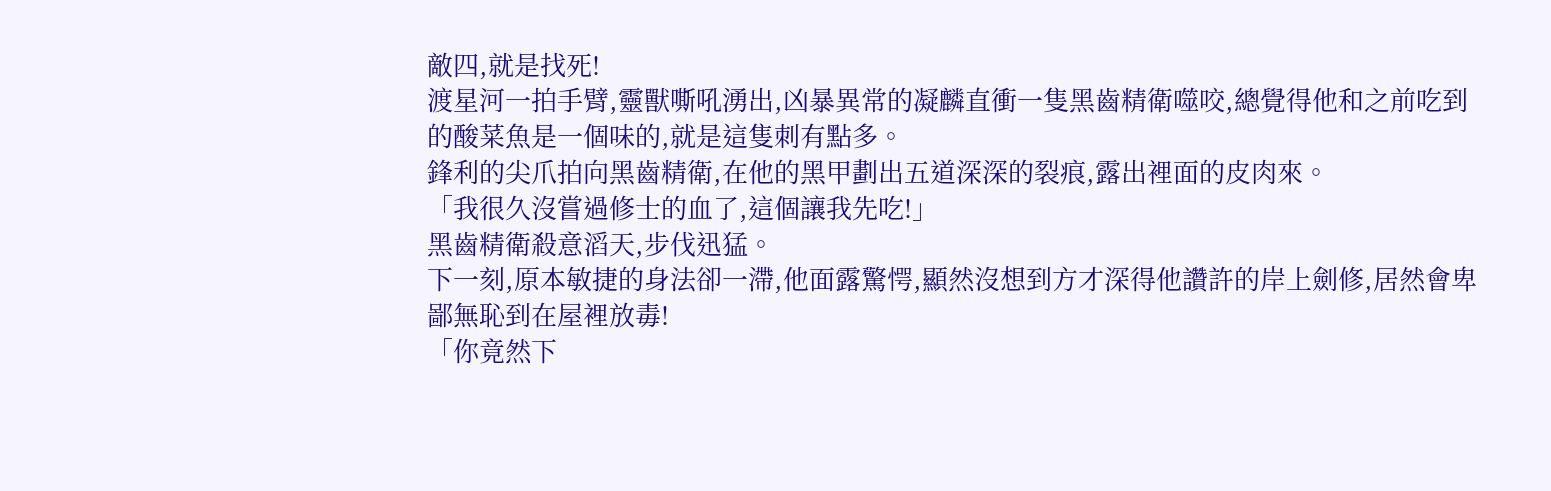敵四,就是找死!
渡星河一拍手臂,靈獸嘶吼湧出,凶暴異常的凝麟直衝一隻黑齒精衛噬咬,總覺得他和之前吃到的酸菜魚是一個味的,就是這隻刺有點多。
鋒利的尖爪拍向黑齒精衛,在他的黑甲劃出五道深深的裂痕,露出裡面的皮肉來。
「我很久沒嘗過修士的血了,這個讓我先吃!」
黑齒精衛殺意滔天,步伐迅猛。
下一刻,原本敏捷的身法卻一滯,他面露驚愕,顯然沒想到方才深得他讚許的岸上劍修,居然會卑鄙無恥到在屋裡放毒!
「你竟然下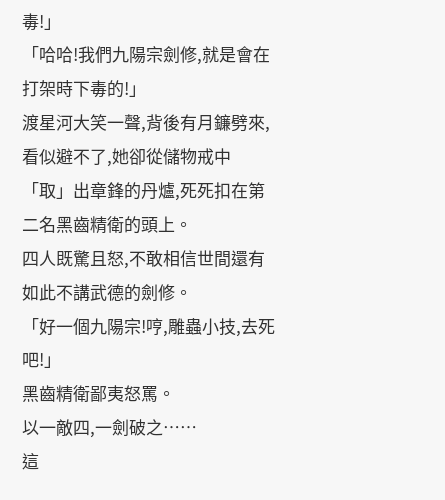毒!」
「哈哈!我們九陽宗劍修,就是會在打架時下毒的!」
渡星河大笑一聲,背後有月鐮劈來,看似避不了,她卻從儲物戒中「取」出章鋒的丹爐,死死扣在第二名黑齒精衛的頭上。
四人既驚且怒,不敢相信世間還有如此不講武德的劍修。
「好一個九陽宗!哼,雕蟲小技,去死吧!」
黑齒精衛鄙夷怒罵。
以一敵四,一劍破之……
這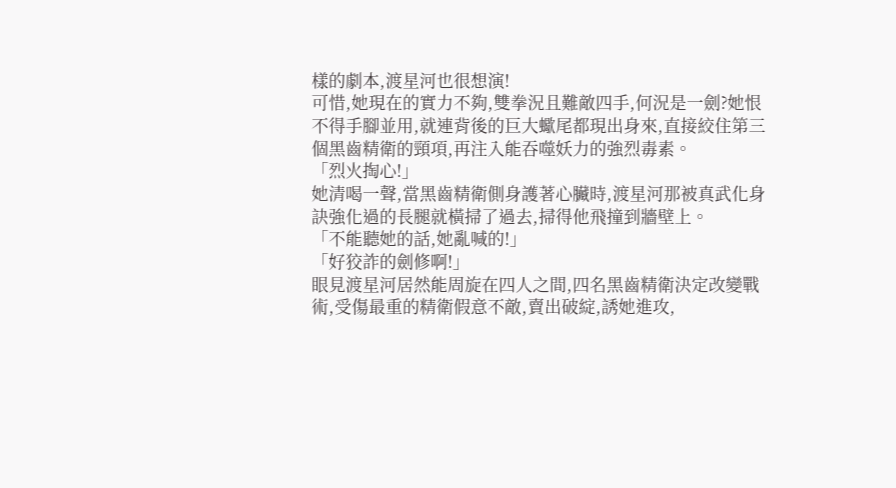樣的劇本,渡星河也很想演!
可惜,她現在的實力不夠,雙拳況且難敵四手,何況是一劍?她恨不得手腳並用,就連背後的巨大蠍尾都現出身來,直接絞住第三個黑齒精衛的頸項,再注入能吞噬妖力的強烈毒素。
「烈火掏心!」
她清喝一聲,當黑齒精衛側身護著心臟時,渡星河那被真武化身訣強化過的長腿就橫掃了過去,掃得他飛撞到牆壁上。
「不能聽她的話,她亂喊的!」
「好狡詐的劍修啊!」
眼見渡星河居然能周旋在四人之間,四名黑齒精衛決定改變戰術,受傷最重的精衛假意不敵,賣出破綻,誘她進攻,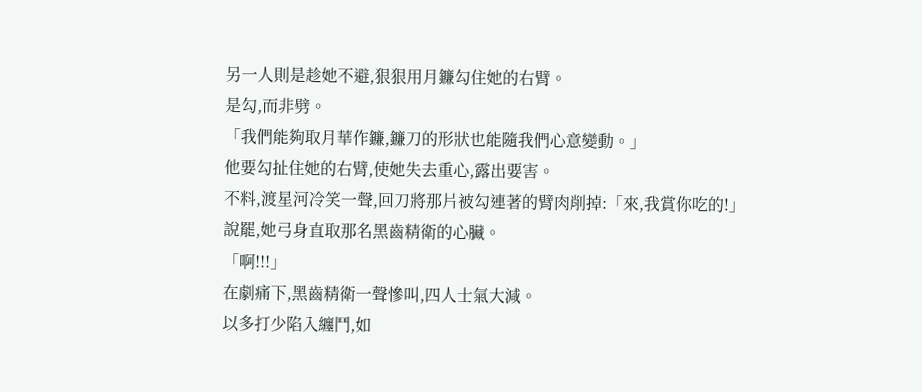另一人則是趁她不避,狠狠用月鐮勾住她的右臂。
是勾,而非劈。
「我們能夠取月華作鐮,鐮刀的形狀也能隨我們心意變動。」
他要勾扯住她的右臂,使她失去重心,露出要害。
不料,渡星河冷笑一聲,回刀將那片被勾連著的臂肉削掉:「來,我賞你吃的!」
說罷,她弓身直取那名黑齒精衛的心臟。
「啊!!!」
在劇痛下,黑齒精衛一聲慘叫,四人士氣大減。
以多打少陷入纏鬥,如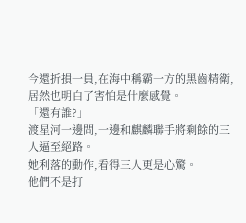今還折損一員,在海中稱霸一方的黑齒精衛,居然也明白了害怕是什麼感覺。
「還有誰?」
渡星河一邊問,一邊和麒麟聯手將剩餘的三人逼至絕路。
她利落的動作,看得三人更是心驚。
他們不是打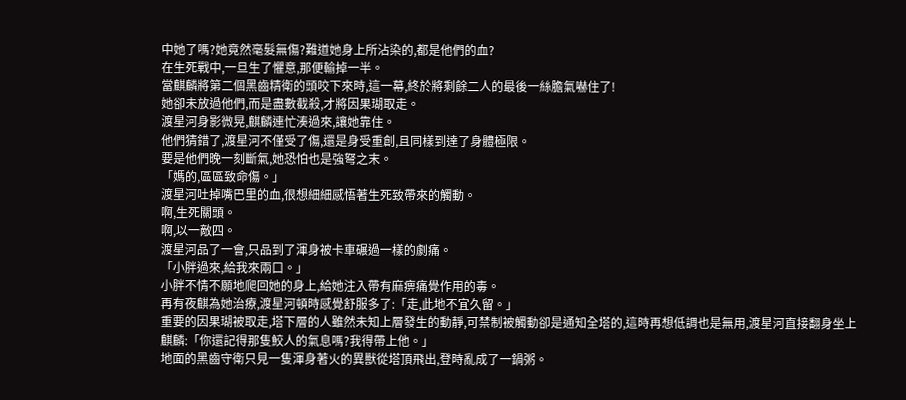中她了嗎?她竟然毫髮無傷?難道她身上所沾染的,都是他們的血?
在生死戰中,一旦生了懼意,那便輸掉一半。
當麒麟將第二個黑齒精衛的頭咬下來時,這一幕,終於將剩餘二人的最後一絲膽氣嚇住了!
她卻未放過他們,而是盡數截殺,才將因果瑚取走。
渡星河身影微晃,麒麟連忙湊過來,讓她靠住。
他們猜錯了,渡星河不僅受了傷,還是身受重創,且同樣到達了身體極限。
要是他們晚一刻斷氣,她恐怕也是強弩之末。
「媽的,區區致命傷。」
渡星河吐掉嘴巴里的血,很想細細感悟著生死致帶來的觸動。
啊,生死關頭。
啊,以一敵四。
渡星河品了一會,只品到了渾身被卡車碾過一樣的劇痛。
「小胖過來,給我來兩口。」
小胖不情不願地爬回她的身上,給她注入帶有麻痹痛覺作用的毒。
再有夜麒為她治療,渡星河頓時感覺舒服多了:「走,此地不宜久留。」
重要的因果瑚被取走,塔下層的人雖然未知上層發生的動靜,可禁制被觸動卻是通知全塔的,這時再想低調也是無用,渡星河直接翻身坐上麒麟:「你還記得那隻鮫人的氣息嗎?我得帶上他。」
地面的黑齒守衛只見一隻渾身著火的異獸從塔頂飛出,登時亂成了一鍋粥。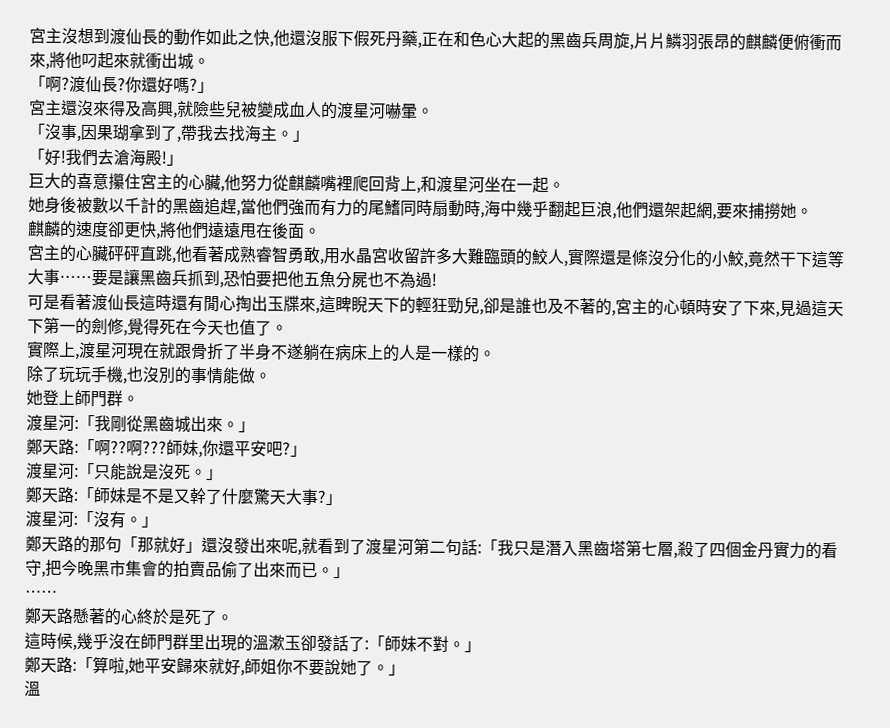宮主沒想到渡仙長的動作如此之快,他還沒服下假死丹藥,正在和色心大起的黑齒兵周旋,片片鱗羽張昂的麒麟便俯衝而來,將他叼起來就衝出城。
「啊?渡仙長?你還好嗎?」
宮主還沒來得及高興,就險些兒被變成血人的渡星河嚇暈。
「沒事,因果瑚拿到了,帶我去找海主。」
「好!我們去滄海殿!」
巨大的喜意攥住宮主的心臟,他努力從麒麟嘴裡爬回背上,和渡星河坐在一起。
她身後被數以千計的黑齒追趕,當他們強而有力的尾鰭同時扇動時,海中幾乎翻起巨浪,他們還架起網,要來捕撈她。
麒麟的速度卻更快,將他們遠遠甩在後面。
宮主的心臟砰砰直跳,他看著成熟睿智勇敢,用水晶宮收留許多大難臨頭的鮫人,實際還是條沒分化的小鮫,竟然干下這等大事……要是讓黑齒兵抓到,恐怕要把他五魚分屍也不為過!
可是看著渡仙長這時還有閒心掏出玉牒來,這睥睨天下的輕狂勁兒,卻是誰也及不著的,宮主的心頓時安了下來,見過這天下第一的劍修,覺得死在今天也值了。
實際上,渡星河現在就跟骨折了半身不遂躺在病床上的人是一樣的。
除了玩玩手機,也沒別的事情能做。
她登上師門群。
渡星河:「我剛從黑齒城出來。」
鄭天路:「啊??啊???師妹,你還平安吧?」
渡星河:「只能說是沒死。」
鄭天路:「師妹是不是又幹了什麼驚天大事?」
渡星河:「沒有。」
鄭天路的那句「那就好」還沒發出來呢,就看到了渡星河第二句話:「我只是潛入黑齒塔第七層,殺了四個金丹實力的看守,把今晚黑市集會的拍賣品偷了出來而已。」
……
鄭天路懸著的心終於是死了。
這時候,幾乎沒在師門群里出現的溫漱玉卻發話了:「師妹不對。」
鄭天路:「算啦,她平安歸來就好,師姐你不要說她了。」
溫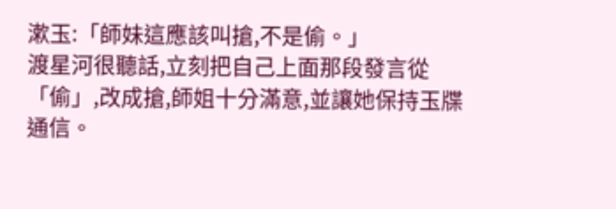漱玉:「師妹這應該叫搶,不是偷。」
渡星河很聽話,立刻把自己上面那段發言從「偷」,改成搶,師姐十分滿意,並讓她保持玉牒通信。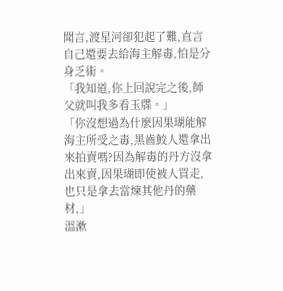聞言,渡星河卻犯起了難,直言自己還要去給海主解毒,怕是分身乏術。
「我知道,你上回說完之後,師父就叫我多看玉牒。」
「你沒想過為什麼因果瑚能解海主所受之毒,黑齒鮫人還拿出來拍賣嗎?因為解毒的丹方沒拿出來賣,因果瑚即使被人買走,也只是拿去當煉其他丹的藥材,」
溫漱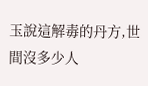玉說這解毒的丹方,世間沒多少人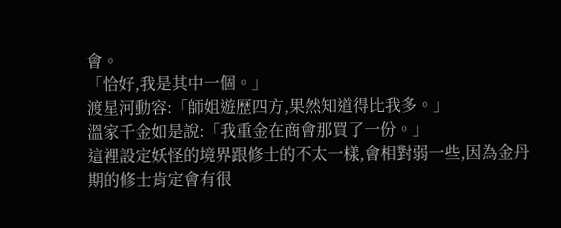會。
「恰好,我是其中一個。」
渡星河動容:「師姐遊歷四方,果然知道得比我多。」
溫家千金如是說:「我重金在商會那買了一份。」
這裡設定妖怪的境界跟修士的不太一樣,會相對弱一些,因為金丹期的修士肯定會有很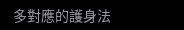多對應的護身法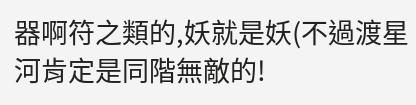器啊符之類的,妖就是妖(不過渡星河肯定是同階無敵的!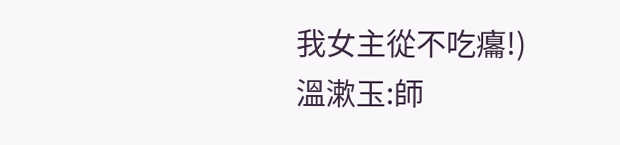我女主從不吃癟!)
溫漱玉:師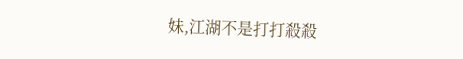妹,江湖不是打打殺殺